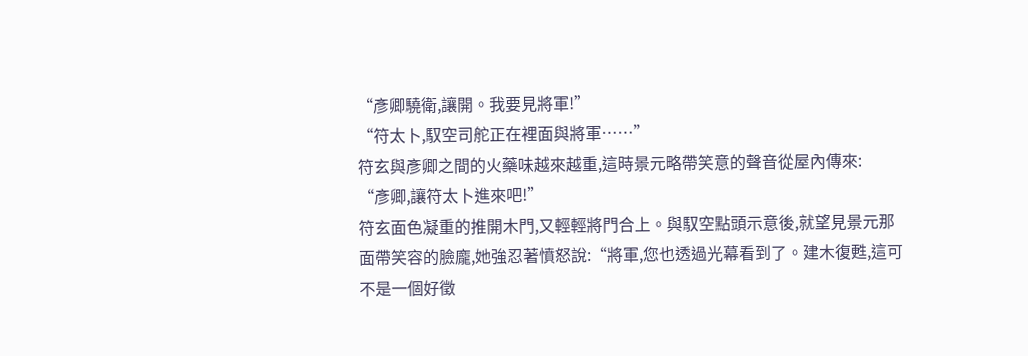“彥卿驍衛,讓開。我要見將軍!”
“符太卜,馭空司舵正在裡面與將軍……”
符玄與彥卿之間的火藥味越來越重,這時景元略帶笑意的聲音從屋內傳來:
“彥卿,讓符太卜進來吧!”
符玄面色凝重的推開木門,又輕輕將門合上。與馭空點頭示意後,就望見景元那面帶笑容的臉龐,她強忍著憤怒說:“將軍,您也透過光幕看到了。建木復甦,這可不是一個好徵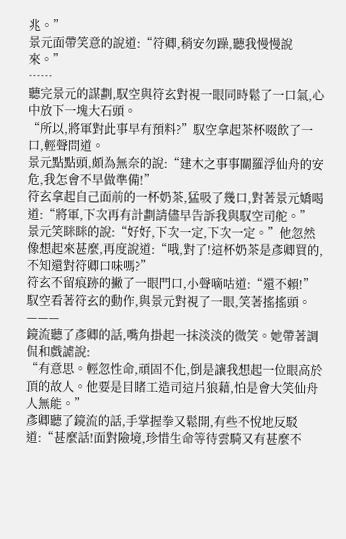兆。”
景元面帶笑意的說道:“符卿,稍安勿躁,聽我慢慢說來。”
……
聽完景元的謀劃,馭空與符玄對視一眼同時鬆了一口氣,心中放下一塊大石頭。
“所以,將軍對此事早有預料?”馭空拿起茶杯啜飲了一口,輕聲問道。
景元點點頭,頗為無奈的說:“建木之事事關羅浮仙舟的安危,我怎會不早做準備!”
符玄拿起自己面前的一杯奶茶,猛吸了幾口,對著景元嬌喝道:“將軍,下次再有計劃請儘早告訴我與馭空司舵。”
景元笑眯眯的說:“好好,下次一定,下次一定。”他忽然像想起來甚麼,再度說道:“哦,對了!這杯奶茶是彥卿買的,不知還對符卿口味嗎?”
符玄不留痕跡的撇了一眼門口,小聲嘀咕道:“還不賴!”
馭空看著符玄的動作,與景元對視了一眼,笑著搖搖頭。
———
鏡流聽了彥卿的話,嘴角掛起一抹淡淡的微笑。她帶著調侃和戲謔說:
“有意思。輕忽性命,頑固不化,倒是讓我想起一位眼高於頂的故人。他要是目睹工造司這片狼藉,怕是會大笑仙舟人無能。”
彥卿聽了鏡流的話,手掌握拳又鬆開,有些不悅地反駁道:“甚麼話!面對險境,珍惜生命等待雲騎又有甚麼不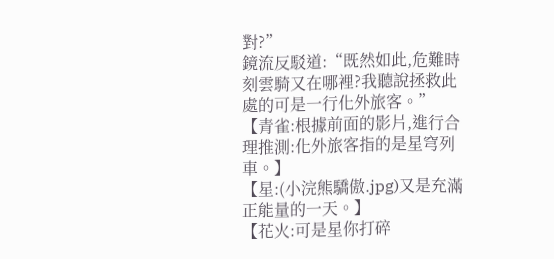對?”
鏡流反駁道:“既然如此,危難時刻雲騎又在哪裡?我聽說拯救此處的可是一行化外旅客。”
【青雀:根據前面的影片,進行合理推測:化外旅客指的是星穹列車。】
【星:(小浣熊驕傲.jpg)又是充滿正能量的一天。】
【花火:可是星你打碎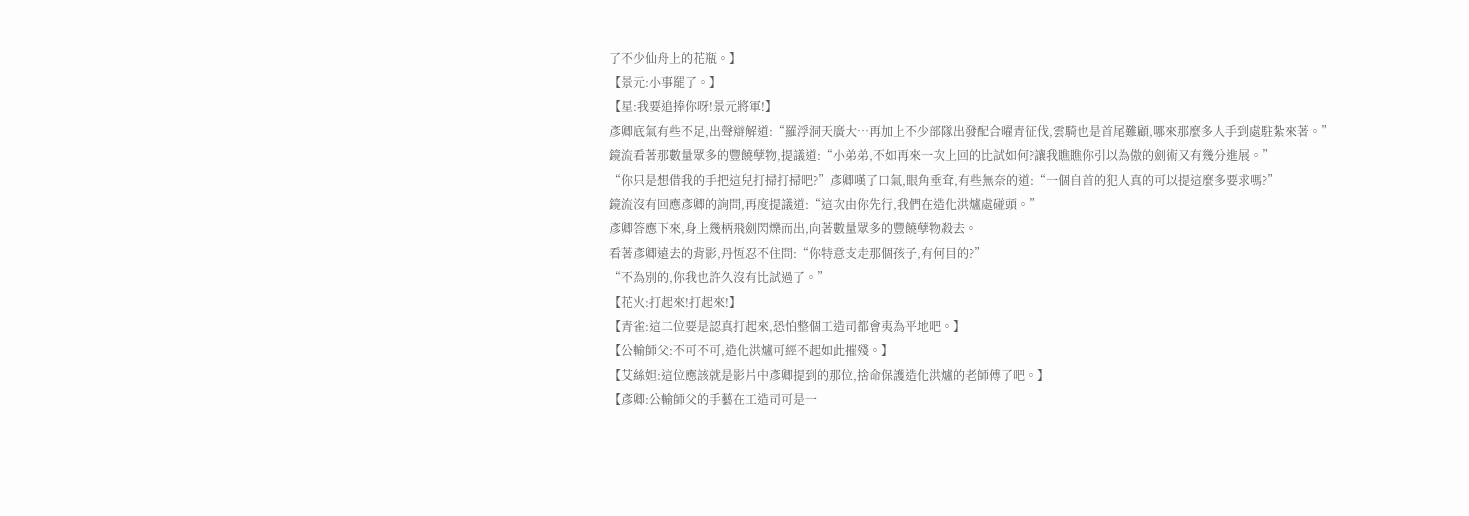了不少仙舟上的花瓶。】
【景元:小事罷了。】
【星:我要追捧你呀!景元將軍!】
彥卿底氣有些不足,出聲辯解道:“羅浮洞天廣大…再加上不少部隊出發配合曜青征伐,雲騎也是首尾難顧,哪來那麼多人手到處駐紮來著。”
鏡流看著那數量眾多的豐饒孽物,提議道:“小弟弟,不如再來一次上回的比試如何?讓我瞧瞧你引以為傲的劍術又有幾分進展。”
“你只是想借我的手把這兒打掃打掃吧?”彥卿嘆了口氣,眼角垂耷,有些無奈的道:“一個自首的犯人真的可以提這麼多要求嗎?”
鏡流沒有回應彥卿的詢問,再度提議道:“這次由你先行,我們在造化洪爐處碰頭。”
彥卿答應下來,身上幾柄飛劍閃爍而出,向著數量眾多的豐饒孽物殺去。
看著彥卿遠去的背影,丹恆忍不住問:“你特意支走那個孩子,有何目的?”
“不為別的,你我也許久沒有比試過了。”
【花火:打起來!打起來!】
【青雀:這二位要是認真打起來,恐怕整個工造司都會夷為平地吧。】
【公輸師父:不可不可,造化洪爐可經不起如此摧殘。】
【艾絲妲:這位應該就是影片中彥卿提到的那位,捨命保護造化洪爐的老師傅了吧。】
【彥卿:公輸師父的手藝在工造司可是一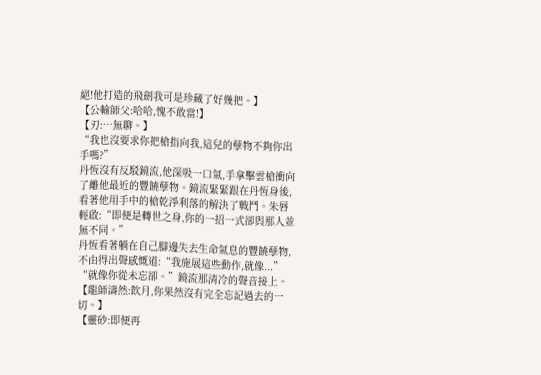絕!他打造的飛劍我可是珍藏了好幾把。】
【公輸師父:哈哈,愧不敢當!】
【刃:…無聊。】
“我也沒要求你把槍指向我,這兒的孽物不夠你出手嗎?”
丹恆沒有反駁鏡流,他深吸一口氣,手拿擊雲槍衝向了離他最近的豐饒孽物。鏡流緊緊跟在丹恆身後,看著他用手中的槍乾淨利落的解決了戰鬥。朱唇輕啟:“即便是轉世之身,你的一招一式卻與那人並無不同。”
丹恆看著躺在自己腳邊失去生命氣息的豐饒孽物,不由得出聲感慨道:“我施展這些動作,就像...”
“就像你從未忘卻。”鏡流那清冷的聲音接上。
【龍師濤然:飲月,你果然沒有完全忘記過去的一切。】
【靈砂:即便再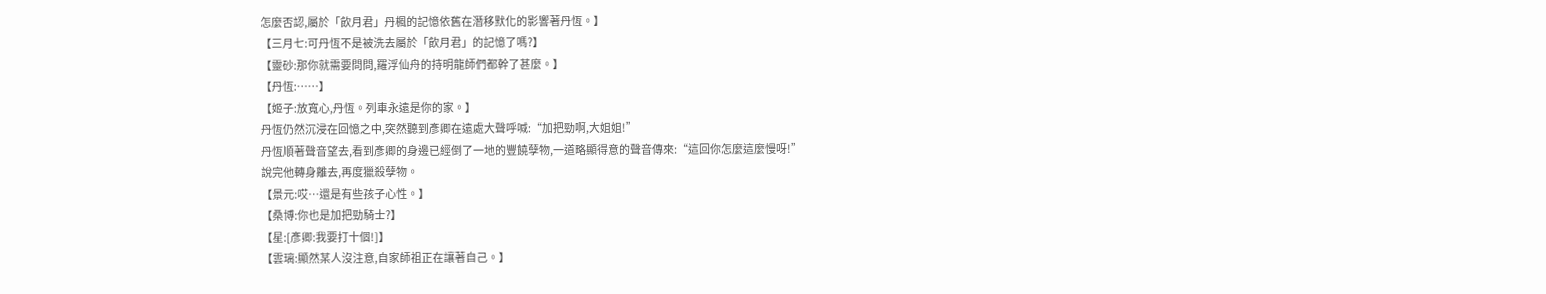怎麼否認,屬於「飲月君」丹楓的記憶依舊在潛移默化的影響著丹恆。】
【三月七:可丹恆不是被洗去屬於「飲月君」的記憶了嗎?】
【靈砂:那你就需要問問,羅浮仙舟的持明龍師們都幹了甚麼。】
【丹恆:……】
【姬子:放寬心,丹恆。列車永遠是你的家。】
丹恆仍然沉浸在回憶之中,突然聽到彥卿在遠處大聲呼喊:“加把勁啊,大姐姐!”
丹恆順著聲音望去,看到彥卿的身邊已經倒了一地的豐饒孽物,一道略顯得意的聲音傳來:“這回你怎麼這麼慢呀!”
說完他轉身離去,再度獵殺孽物。
【景元:哎…還是有些孩子心性。】
【桑博:你也是加把勁騎士?】
【星:[彥卿:我要打十個!]】
【雲璃:顯然某人沒注意,自家師祖正在讓著自己。】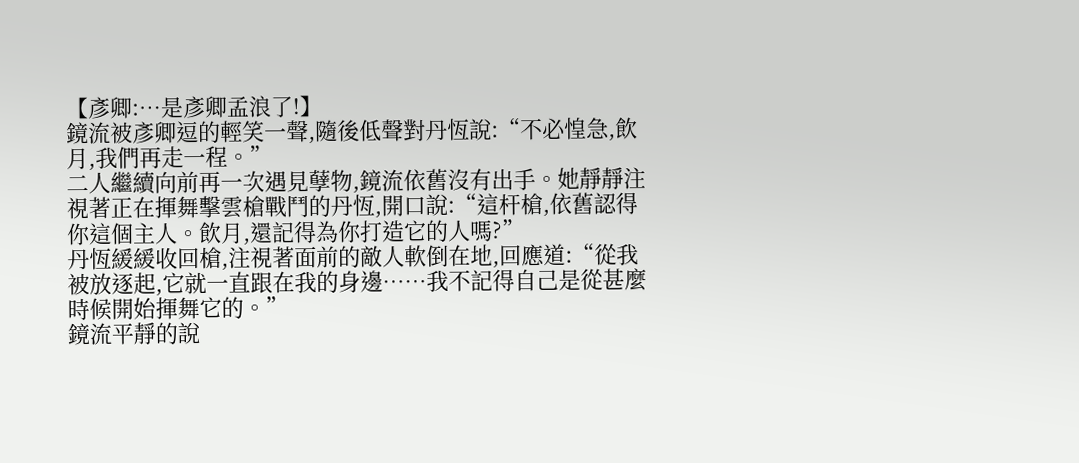【彥卿:…是彥卿孟浪了!】
鏡流被彥卿逗的輕笑一聲,隨後低聲對丹恆說:“不必惶急,飲月,我們再走一程。”
二人繼續向前再一次遇見孽物,鏡流依舊沒有出手。她靜靜注視著正在揮舞擊雲槍戰鬥的丹恆,開口說:“這杆槍,依舊認得你這個主人。飲月,還記得為你打造它的人嗎?”
丹恆緩緩收回槍,注視著面前的敵人軟倒在地,回應道:“從我被放逐起,它就一直跟在我的身邊……我不記得自己是從甚麼時候開始揮舞它的。”
鏡流平靜的說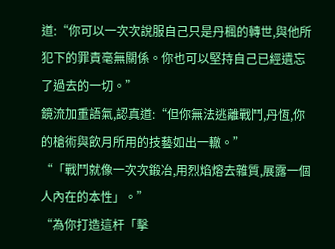道:“你可以一次次說服自己只是丹楓的轉世,與他所犯下的罪責毫無關係。你也可以堅持自己已經遺忘了過去的一切。”
鏡流加重語氣,認真道:“但你無法逃離戰鬥,丹恆,你的槍術與飲月所用的技藝如出一轍。”
“「戰鬥就像一次次鍛冶,用烈焰熔去雜質,展露一個人內在的本性」。”
“為你打造這杆「擊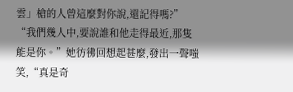雲」槍的人曾這麼對你說,還記得嗎?”
“我們幾人中,要說誰和他走得最近,那隻能是你。”她彷彿回想起甚麼,發出一聲嗤笑,“真是奇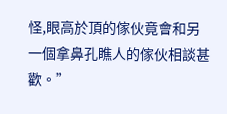怪,眼高於頂的傢伙竟會和另一個拿鼻孔瞧人的傢伙相談甚歡。”